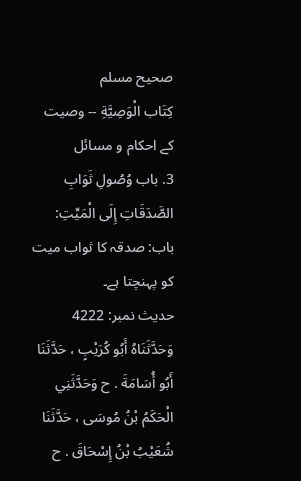صحيح مسلم
كِتَاب الْوَصِيَّةِ -- وصیت کے احکام و مسائل
3. باب وُصُولِ ثَوَابِ الصَّدَقَاتِ إِلَى الْمَيِّتِ:
باب: صدقہ کا ثواب میت کو پہنچتا ہے۔
حدیث نمبر: 4222
وَحَدَّثَنَاهُ أَبُو كُرَيْبٍ ، حَدَّثَنَا أَبُو أُسَامَةَ . ح وَحَدَّثَنِي الْحَكَمُ بْنُ مُوسَى ، حَدَّثَنَا شُعَيْبُ بْنُ إِسْحَاقَ . ح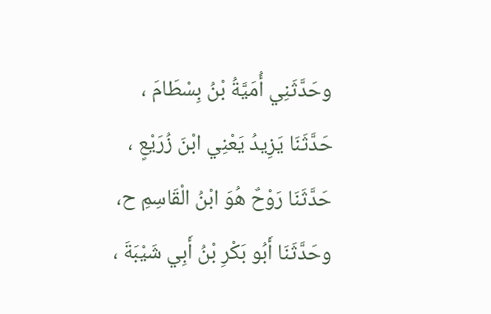وحَدَّثَنِي أُمَيَّةُ بْنُ بِسْطَامَ ، حَدَّثَنَا يَزِيدُ يَعْنِي ابْنَ زُرَيْعٍ ، حَدَّثَنَا رَوْحٌ هُوَ ابْنُ الْقَاسِمِ ح، وحَدَّثَنَا أَبُو بَكْرِ بْنُ أَبِي شَيْبَةَ ،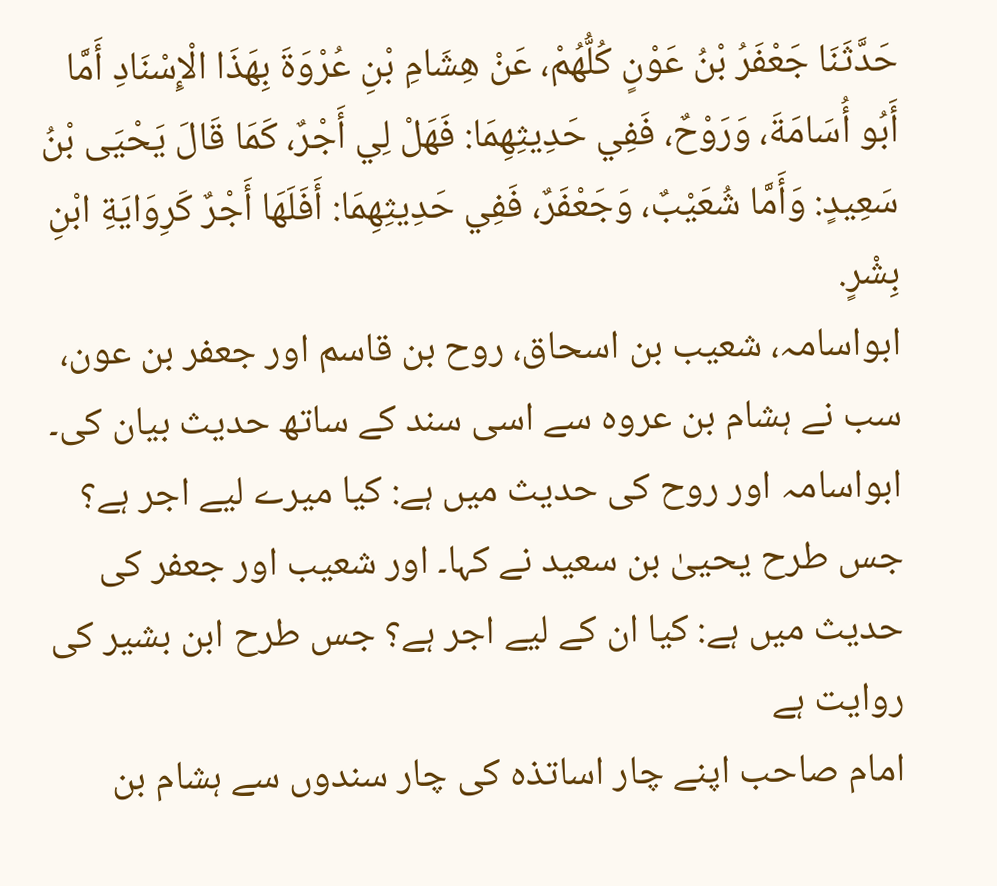حَدَّثَنَا جَعْفَرُ بْنُ عَوْنٍ كُلُّهُمْ، عَنْ هِشَامِ بْنِ عُرْوَةَ بِهَذَا الْإِسْنَادِ أَمَّا أَبُو أُسَامَةَ، وَرَوْحٌ، فَفِي حَدِيثِهِمَا: فَهَلْ لِي أَجْرٌ، كَمَا قَالَ يَحْيَى بْنُ سَعِيدٍ: وَأَمَّا شُعَيْبٌ، وَجَعْفَرٌ، فَفِي حَدِيثِهِمَا: أَفَلَهَا أَجْرٌ كَرِوَايَةِ ابْنِ بِشْرٍ.
ابواسامہ، شعیب بن اسحاق، روح بن قاسم اور جعفر بن عون، سب نے ہشام بن عروہ سے اسی سند کے ساتھ حدیث بیان کی۔ ابواسامہ اور روح کی حدیث میں ہے: کیا میرے لیے اجر ہے؟ جس طرح یحییٰ بن سعید نے کہا۔ اور شعیب اور جعفر کی حدیث میں ہے: کیا ان کے لیے اجر ہے؟ جس طرح ابن بشیر کی روایت ہے
امام صاحب اپنے چار اساتذہ کی چار سندوں سے ہشام بن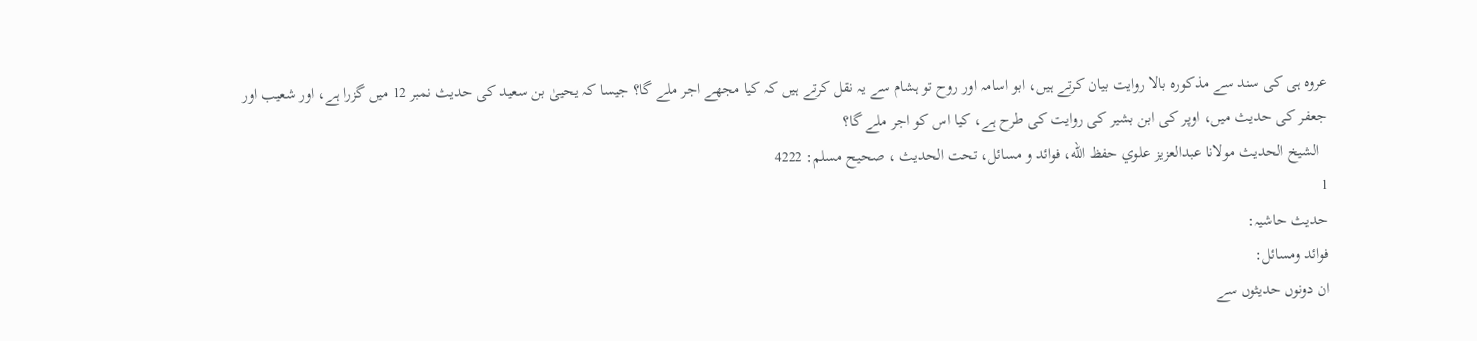عروہ ہی کی سند سے مذکورہ بالا روایت بیان کرتے ہیں، ابو اسامہ اور روح تو ہشام سے یہ نقل کرتے ہیں کہ کیا مجھے اجر ملے گا؟ جیسا کہ یحییٰ بن سعید کی حدیث نمبر 12 میں گزرا ہے، اور شعیب اور جعفر کی حدیث میں، اوپر کی ابن بشیر کی روایت کی طرح ہے، کیا اس کو اجر ملے گا؟
  الشيخ الحديث مولانا عبدالعزيز علوي حفظ الله، فوائد و مسائل، تحت الحديث ، صحيح مسلم: 4222
1
حدیث حاشیہ:
فوائد ومسائل:
ان دونوں حدیثوں سے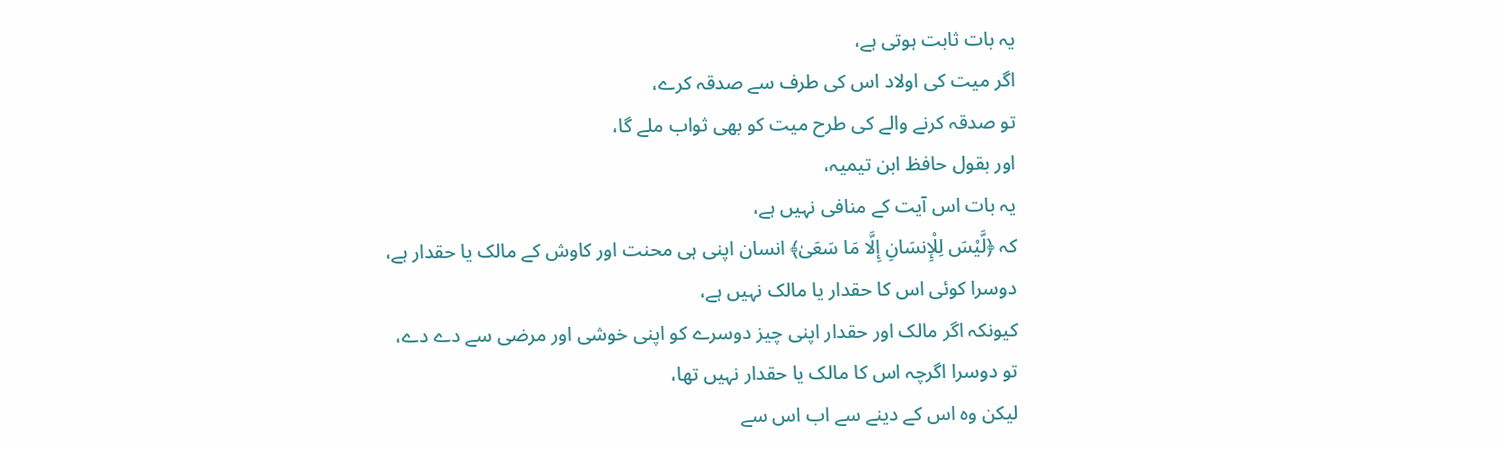یہ بات ثابت ہوتی ہے،
اگر میت کی اولاد اس کی طرف سے صدقہ کرے،
تو صدقہ کرنے والے کی طرح میت کو بھی ثواب ملے گا،
اور بقول حافظ ابن تیمیہ،
یہ بات اس آیت کے منافی نہیں ہے،
کہ ﴿لَّيْسَ لِلْإِنسَانِ إِلَّا مَا سَعَىٰ﴾ انسان اپنی ہی محنت اور کاوش کے مالک یا حقدار ہے،
دوسرا کوئی اس کا حقدار یا مالک نہیں ہے،
کیونکہ اگر مالک اور حقدار اپنی چیز دوسرے کو اپنی خوشی اور مرضی سے دے دے،
تو دوسرا اگرچہ اس کا مالک یا حقدار نہیں تھا،
لیکن وہ اس کے دینے سے اب اس سے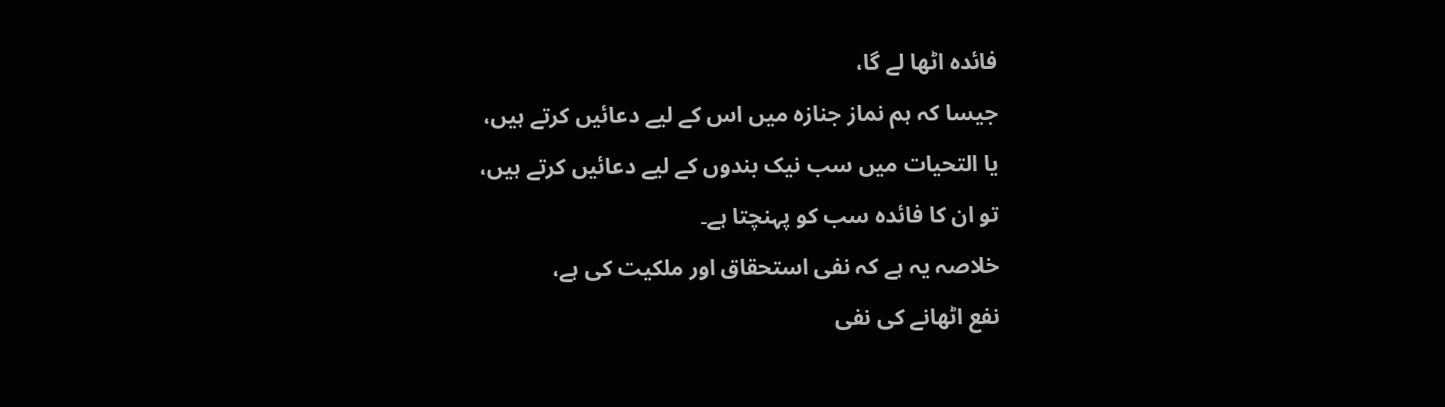فائدہ اٹھا لے گا،
جیسا کہ ہم نماز جنازہ میں اس کے لیے دعائیں کرتے ہیں،
یا التحیات میں سب نیک بندوں کے لیے دعائیں کرتے ہیں،
تو ان کا فائدہ سب کو پہنچتا ہے۔
خلاصہ یہ ہے کہ نفی استحقاق اور ملکیت کی ہے،
نفع اٹھانے کی نفی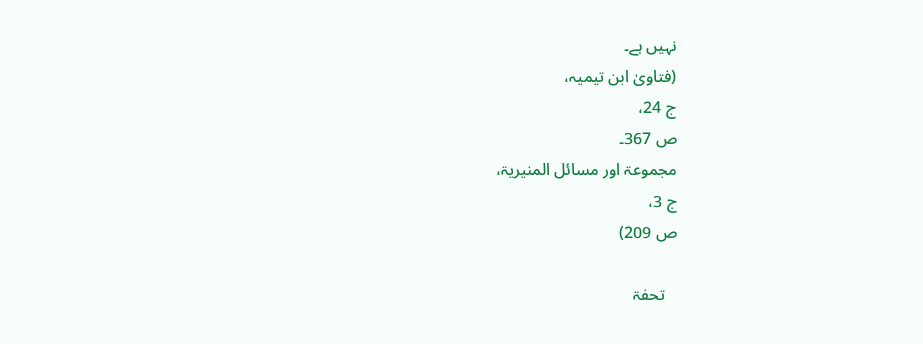نہیں ہے۔
(فتاویٰ ابن تیمیہ،
ج 24،
ص 367۔
مجموعۃ اور مسائل المنیریۃ،
ج 3،
ص 209)

   تحفۃ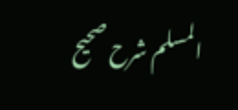المسلم شرح صحیح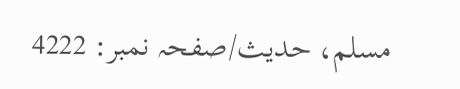مسلم، حدیث/صفحہ نمبر: 4222